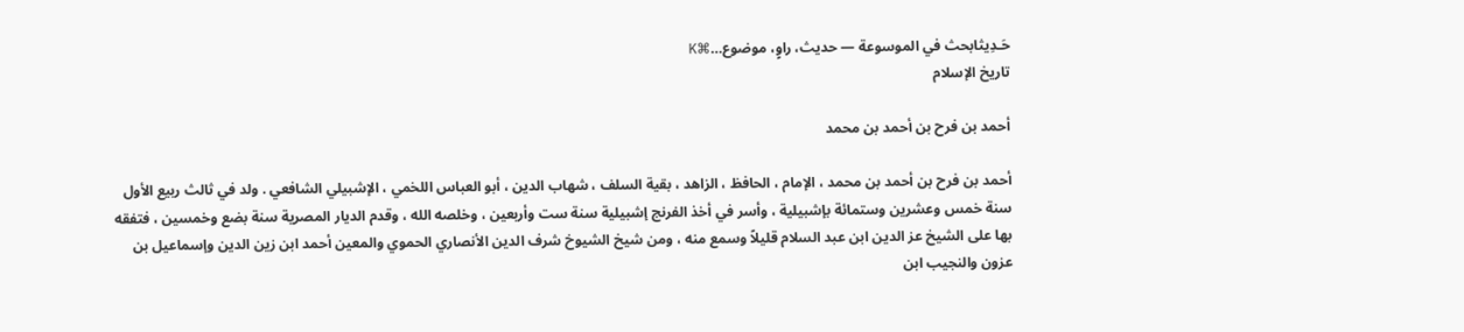حَـدِيثابحث في الموسوعة — حديث، راوٍ، موضوع…⌘K
تاريخ الإسلام

أحمد بن فرح بن أحمد بن محمد

أحمد بن فرح بن أحمد بن محمد ، الإمام ، الحافظ ، الزاهد ، بقية السلف ، شهاب الدين ، أبو العباس اللخمي ، الإشبيلي الشافعي . ولد في ثالث ربيع الأول سنة خمس وعشرين وستمائة بإشبيلية ، وأسر في أخذ الفرنج إشبيلية سنة ست وأربعين ، وخلصه الله ، وقدم الديار المصرية سنة بضع وخمسين ، فتفقه بها على الشيخ عز الدين ابن عبد السلام قليلاً وسمع منه ، ومن شيخ الشيوخ شرف الدين الأنصاري الحموي والمعين أحمد ابن زين الدين وإسماعيل بن عزون والنجيب ابن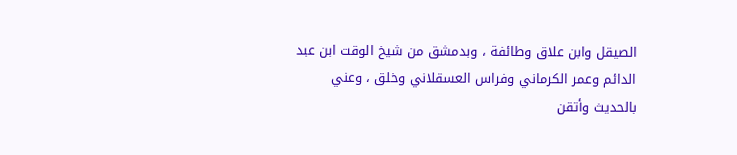الصيقل وابن علاق وطائفة ، وبدمشق من شيخ الوقت ابن عبد الدائم وعمر الكرماني وفراس العسقلاني وخلق ، وعني بالحديث وأتقن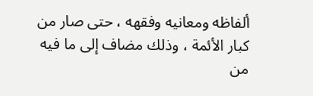ألفاظه ومعانيه وفقهه ، حتى صار من كبار الأئمة ، وذلك مضاف إلى ما فيه من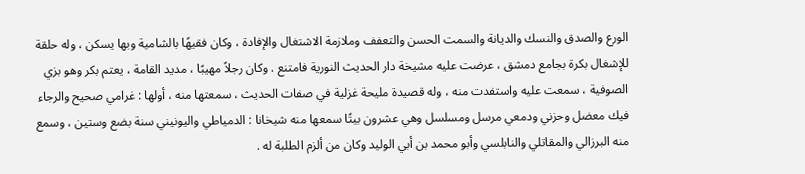الورع والصدق والنسك والديانة والسمت الحسن والتعفف وملازمة الاشتغال والإفادة ، وكان فقيهًا بالشامية وبها يسكن ، وله حلقة للإشغال بكرة بجامع دمشق ، عرضت عليه مشيخة دار الحديث النورية فامتنع . وكان رجلاً مهيبًا ، مديد القامة ، يعتم بكر وهو بزي الصوفية ، سمعت عليه واستفدت منه ، وله قصيدة مليحة غزلية في صفات الحديث ، سمعتها منه ، أولها : غرامي صحيح والرجاء فيك معضل وحزني ودمعي مرسل ومسلسل وهي عشرون بيتًا سمعها منه شيخانا : الدمياطي واليونيني سنة بضع وستين ، وسمع منه البرزالي والمقاتلي والنابلسي وأبو محمد بن أبي الوليد وكان من ألزم الطلبة له .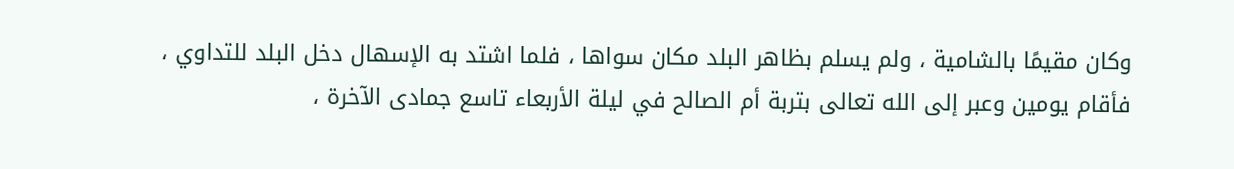وكان مقيمًا بالشامية ، ولم يسلم بظاهر البلد مكان سواها ، فلما اشتد به الإسهال دخل البلد للتداوي ، فأقام يومين وعبر إلى الله تعالى بتربة أم الصالح في ليلة الأربعاء تاسع جمادى الآخرة ،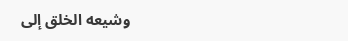وشيعه الخلق إلى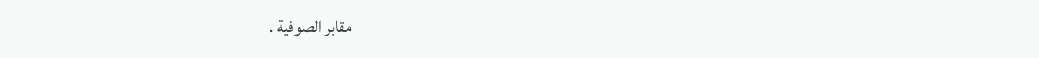مقابر الصوفية .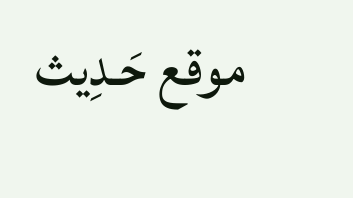موقع حَـدِيث